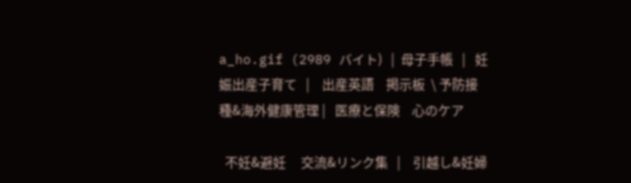a_ho.gif (2989 バイト)   |  母子手帳   |   妊娠出産子育て   |    出産英語    掲示板  \ 予防接種&海外健康管理 |   医療と保険    心のケア

  不妊&避妊     交流&リンク集   |    引越し&妊婦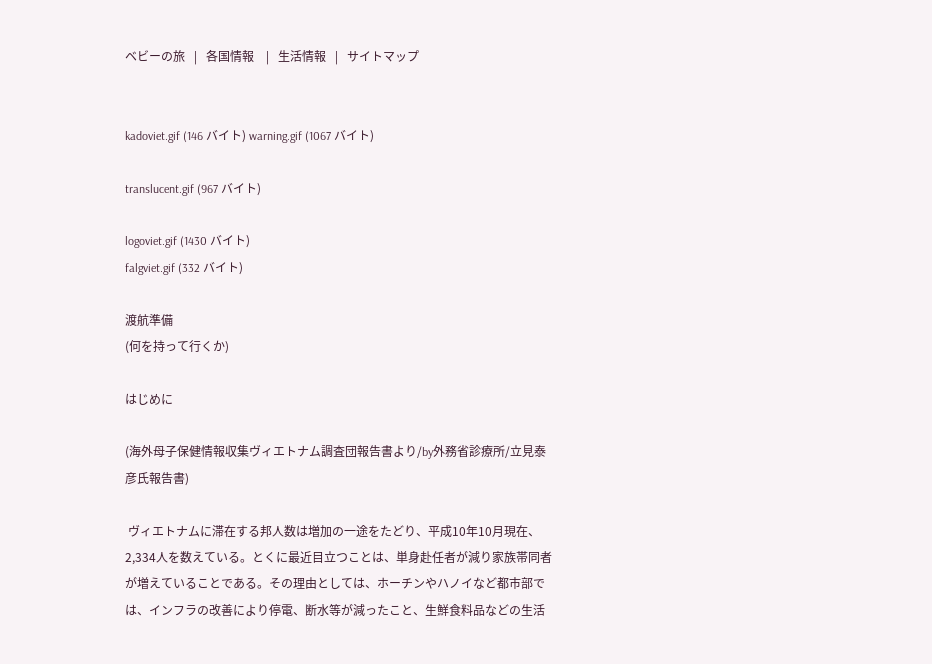ベビーの旅   |   各国情報    |   生活情報   |   サイトマップ


kadoviet.gif (146 バイト) warning.gif (1067 バイト)

translucent.gif (967 バイト)

logoviet.gif (1430 バイト)
falgviet.gif (332 バイト)

渡航準備
(何を持って行くか)

はじめに

(海外母子保健情報収集ヴィエトナム調査団報告書より/by外務省診療所/立見泰彦氏報告書)

 ヴィエトナムに滞在する邦人数は増加の一途をたどり、平成10年10月現在、2,334人を数えている。とくに最近目立つことは、単身赴任者が減り家族帯同者が増えていることである。その理由としては、ホーチンやハノイなど都市部では、インフラの改善により停電、断水等が減ったこと、生鮮食料品などの生活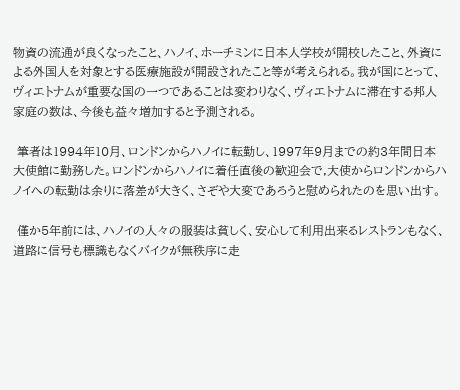物資の流通が良くなったこと、ハノイ、ホーチミンに日本人学校が開校したこと、外資による外国人を対象とする医療施設が開設されたこと等が考えられる。我が国にとって、ヴィエトナムが重要な国の一つであることは変わりなく、ヴィエトナムに滞在する邦人家庭の数は、今後も益々増加すると予測される。

 筆者は1994年10月、ロンドンからハノイに転勤し、1997年9月までの約3年間日本大使館に勤務した。ロンドンからハノイに着任直後の歓迎会で,大使からロンドンからハノイへの転勤は余りに落差が大きく、さぞや大変であろうと慰められたのを思い出す。

 僅か5年前には、ハノイの人々の服装は貧しく、安心して利用出来るレストランもなく、道路に信号も標識もなくバイクが無秩序に走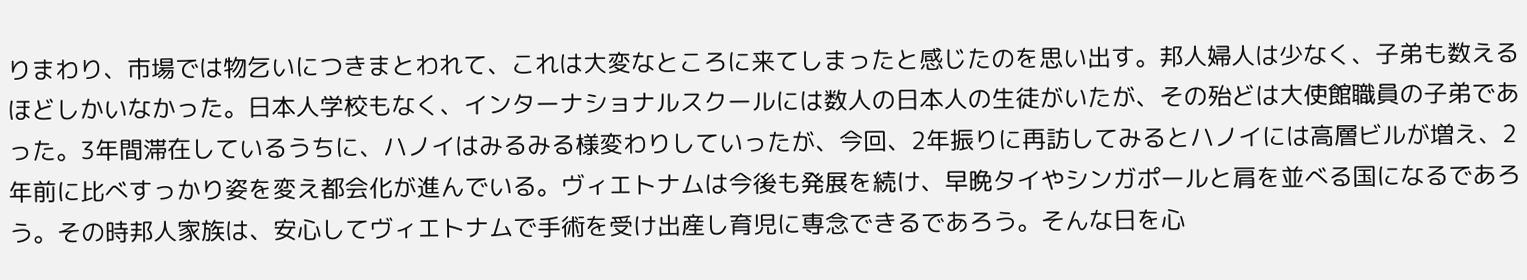りまわり、市場では物乞いにつきまとわれて、これは大変なところに来てしまったと感じたのを思い出す。邦人婦人は少なく、子弟も数えるほどしかいなかった。日本人学校もなく、インターナショナルスクールには数人の日本人の生徒がいたが、その殆どは大使館職員の子弟であった。3年間滞在しているうちに、ハノイはみるみる様変わりしていったが、今回、2年振りに再訪してみるとハノイには高層ビルが増え、2年前に比べすっかり姿を変え都会化が進んでいる。ヴィエトナムは今後も発展を続け、早晩タイやシンガポールと肩を並べる国になるであろう。その時邦人家族は、安心してヴィエトナムで手術を受け出産し育児に専念できるであろう。そんな日を心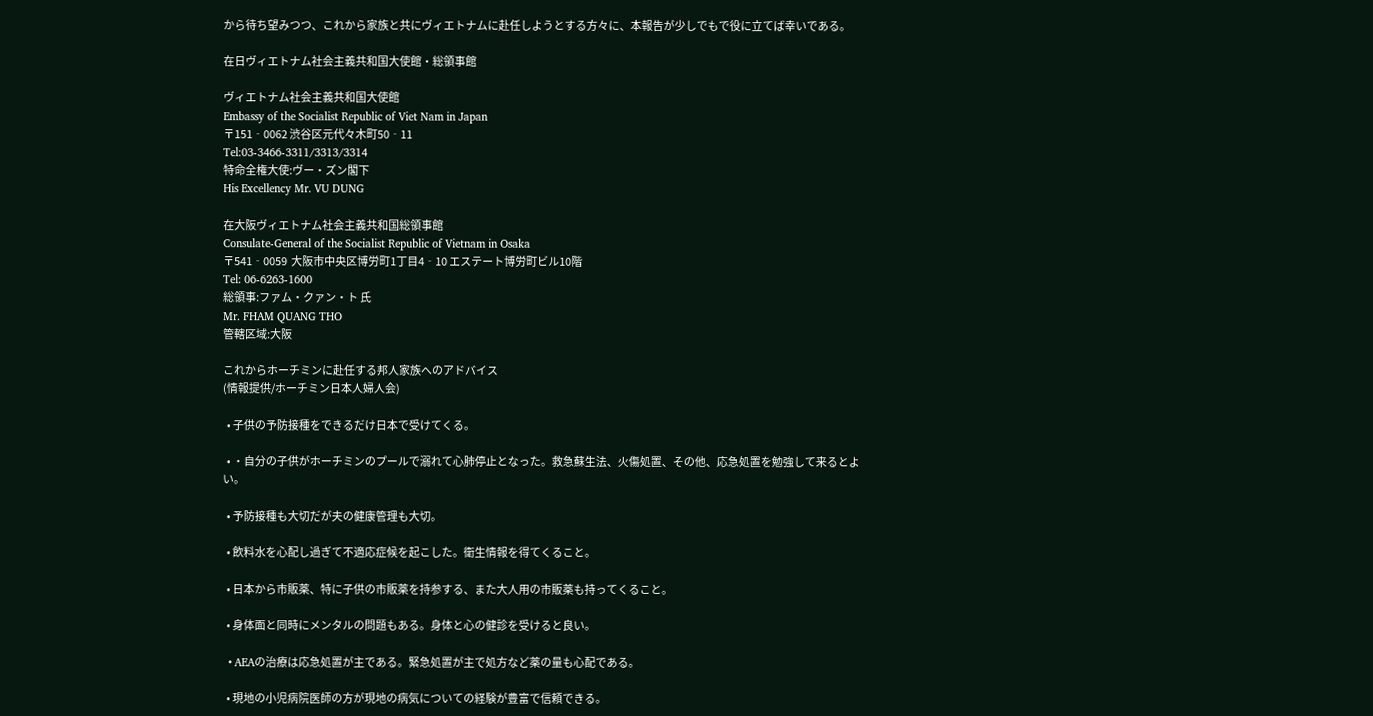から待ち望みつつ、これから家族と共にヴィエトナムに赴任しようとする方々に、本報告が少しでもで役に立てば幸いである。

在日ヴィエトナム社会主義共和国大使館・総領事館

ヴィエトナム社会主義共和国大使館
Embassy of the Socialist Republic of Viet Nam in Japan
〒151‐0062 渋谷区元代々木町50‐11
Tel:03-3466‐3311/3313/3314
特命全権大使:ヴー・ズン閣下
His Excellency Mr. VU DUNG

在大阪ヴィエトナム社会主義共和国総領事館
Consulate‐General of the Socialist Republic of Vietnam in Osaka
〒541‐0059  大阪市中央区博労町1丁目4‐10 エステート博労町ビル10階
Tel: 06‐6263‐1600
総領事:ファム・クァン・ト 氏
Mr. FHAM QUANG THO
管轄区域:大阪

これからホーチミンに赴任する邦人家族へのアドバイス
(情報提供/ホーチミン日本人婦人会)

  • 子供の予防接種をできるだけ日本で受けてくる。

  • ・自分の子供がホーチミンのプールで溺れて心肺停止となった。救急蘇生法、火傷処置、その他、応急処置を勉強して来るとよい。

  • 予防接種も大切だが夫の健康管理も大切。

  • 飲料水を心配し過ぎて不適応症候を起こした。衛生情報を得てくること。

  • 日本から市販薬、特に子供の市販薬を持参する、また大人用の市販薬も持ってくること。

  • 身体面と同時にメンタルの問題もある。身体と心の健診を受けると良い。

  • AEAの治療は応急処置が主である。緊急処置が主で処方など薬の量も心配である。

  • 現地の小児病院医師の方が現地の病気についての経験が豊富で信頼できる。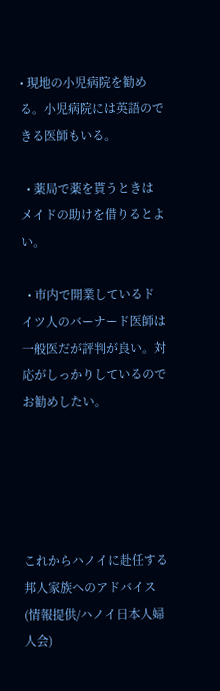• 現地の小児病院を勧める。小児病院には英語のできる医師もいる。

  • 薬局で薬を貰うときはメイドの助けを借りるとよい。

  • 市内で開業しているドイツ人のバーナード医師は一般医だが評判が良い。対応がしっかりしているのでお勧めしたい。





これからハノイに赴任する邦人家族へのアドバイス
(情報提供/ハノイ日本人婦人会)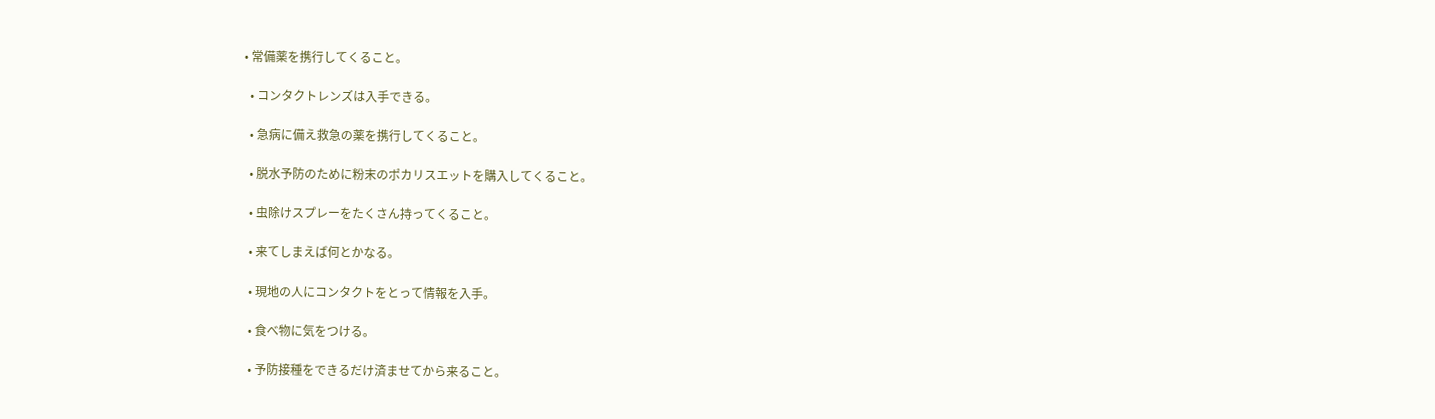• 常備薬を携行してくること。

  • コンタクトレンズは入手できる。

  • 急病に備え救急の薬を携行してくること。

  • 脱水予防のために粉末のポカリスエットを購入してくること。

  • 虫除けスプレーをたくさん持ってくること。

  • 来てしまえば何とかなる。

  • 現地の人にコンタクトをとって情報を入手。

  • 食べ物に気をつける。

  • 予防接種をできるだけ済ませてから来ること。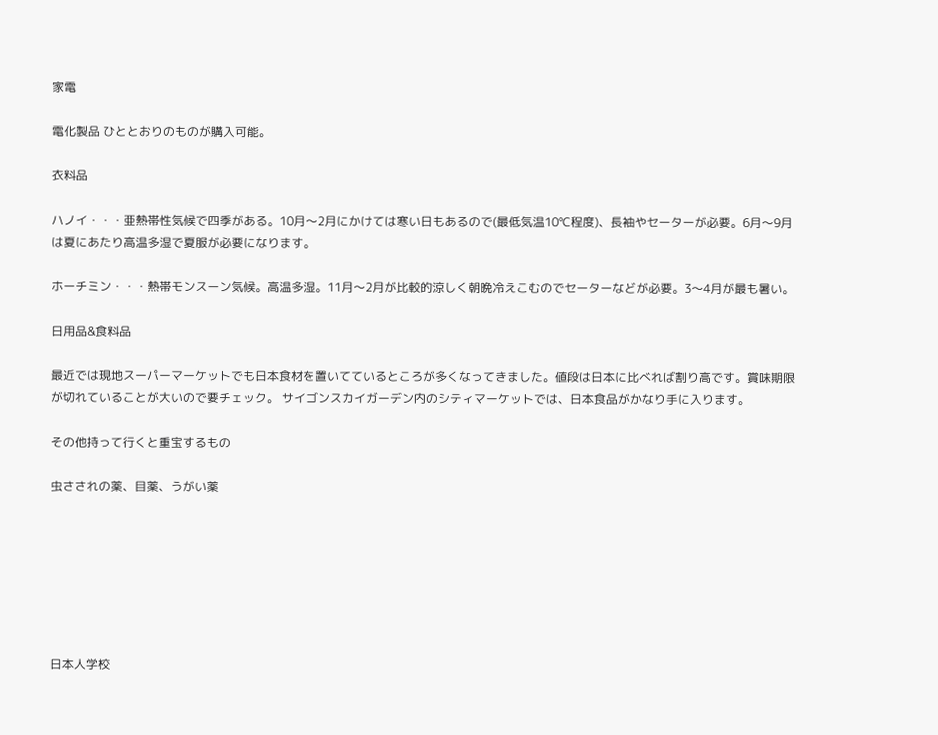家電

電化製品 ひととおりのものが購入可能。

衣料品

ハノイ・・・亜熱帯性気候で四季がある。10月〜2月にかけては寒い日もあるので(最低気温10℃程度)、長袖やセーターが必要。6月〜9月は夏にあたり高温多湿で夏服が必要になります。

ホーチミン・・・熱帯モンスーン気候。高温多湿。11月〜2月が比較的涼しく朝晩冷えこむのでセーターなどが必要。3〜4月が最も暑い。

日用品&食料品

最近では現地スーパーマーケットでも日本食材を置いてているところが多くなってきました。値段は日本に比べれば割り高です。賞味期限が切れていることが大いので要チェック。 サイゴンスカイガーデン内のシティマーケットでは、日本食品がかなり手に入ります。

その他持って行くと重宝するもの

虫さされの薬、目薬、うがい薬







日本人学校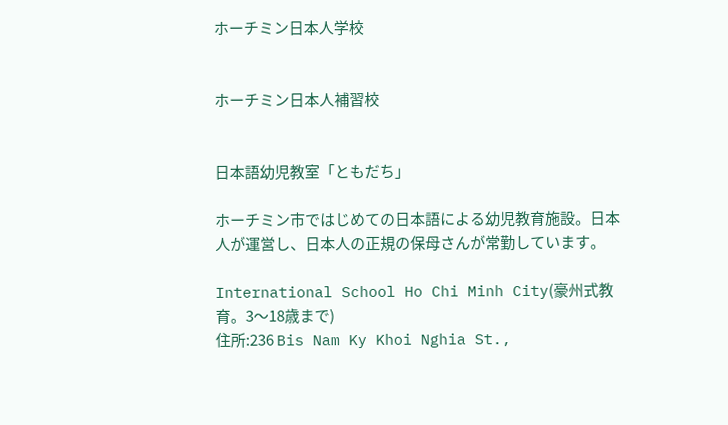ホーチミン日本人学校


ホーチミン日本人補習校


日本語幼児教室「ともだち」

ホーチミン市ではじめての日本語による幼児教育施設。日本人が運営し、日本人の正規の保母さんが常勤しています。

International School Ho Chi Minh City(豪州式教育。3〜18歳まで)
住所:236 Bis Nam Ky Khoi Nghia St.,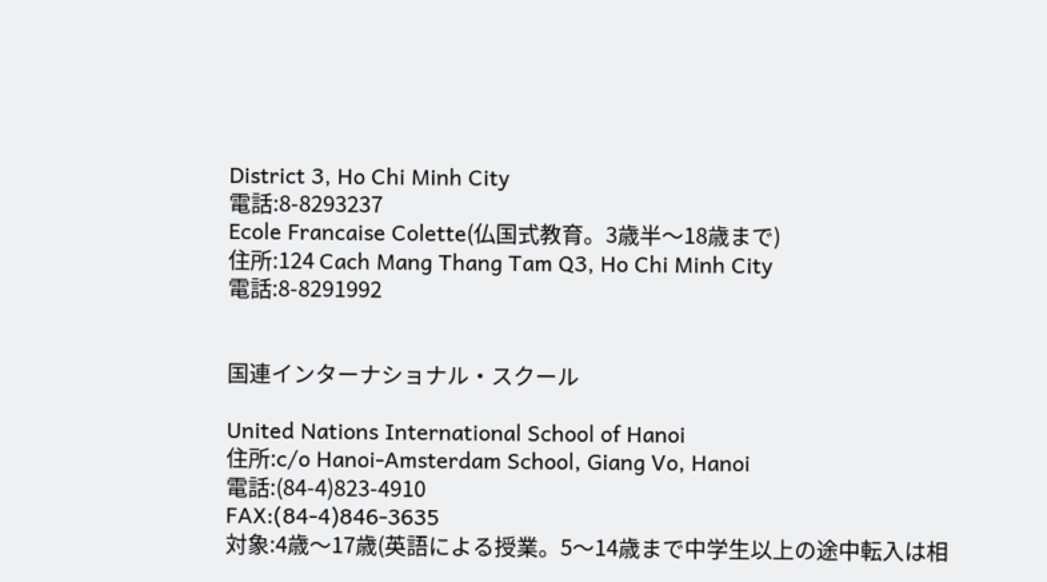District 3, Ho Chi Minh City
電話:8-8293237
Ecole Francaise Colette(仏国式教育。3歳半〜18歳まで)
住所:124 Cach Mang Thang Tam Q3, Ho Chi Minh City
電話:8-8291992


国連インターナショナル・スクール

United Nations International School of Hanoi
住所:c/o Hanoi-Amsterdam School, Giang Vo, Hanoi
電話:(84-4)823-4910
FAX:(84-4)846-3635
対象:4歳〜17歳(英語による授業。5〜14歳まで中学生以上の途中転入は相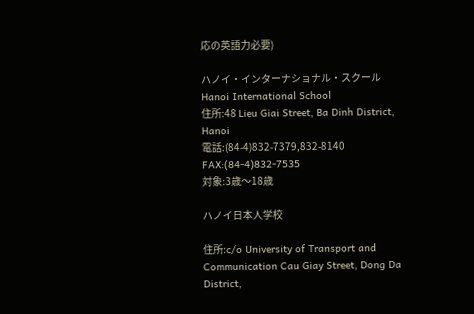応の英語力必要)

ハノイ・インターナショナル・スクール
Hanoi International School
住所:48 Lieu Giai Street, Ba Dinh District, Hanoi
電話:(84-4)832-7379,832-8140
FAX:(84-4)832-7535
対象:3歳〜18歳

ハノイ日本人学校

住所:c/o University of Transport and Communication Cau Giay Street, Dong Da District,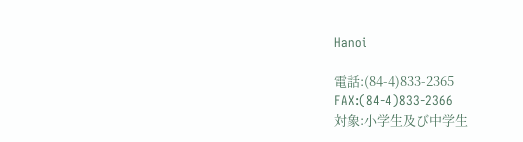Hanoi

電話:(84-4)833-2365
FAX:(84-4)833-2366
対象:小学生及び中学生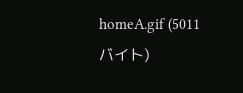homeA.gif (5011 バイト)